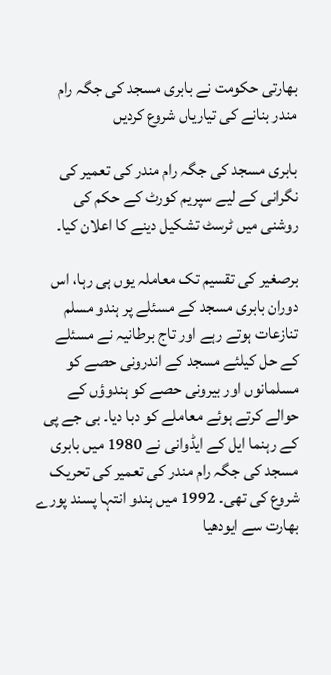بھارتی حکومت نے بابری مسجد کی جگہ رام مندر بنانے کی تیاریاں شروع کردیں

بابری مسجد کی جگہ رام مندر کی تعمیر کی نگرانی کے لیے سپریم کورٹ کے حکم کی روشنی میں ٹرسٹ تشکیل دینے کا اعلان کیا۔

برصغیر کی تقسیم تک معاملہ یوں ہی رہا، اس دوران بابری مسجد کے مسئلے پر ہندو مسلم تنازعات ہوتے رہے اور تاج برطانیہ نے مسئلے کے حل کیلئے مسجد کے اندرونی حصے کو مسلمانوں اور بیرونی حصے کو ہندوؤں کے حوالے کرتے ہوئے معاملے کو دبا دیا۔ بی جے پی کے رہنما ایل کے ایڈوانی نے 1980 میں بابری مسجد کی جگہ رام مندر کی تعمیر کی تحریک شروع کی تھی۔ 1992 میں ہندو انتہا پسند پورے بھارت سے ایودھیا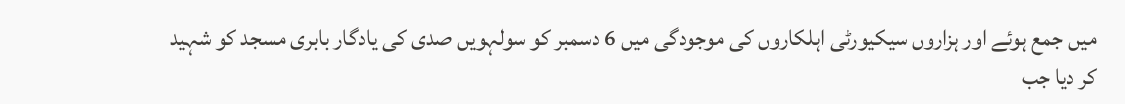میں جمع ہوئے اور ہزاروں سیکیورٹی اہلکاروں کی موجودگی میں 6 دسمبر کو سولہویں صدی کی یادگار بابری مسجد کو شہید کر دیا جب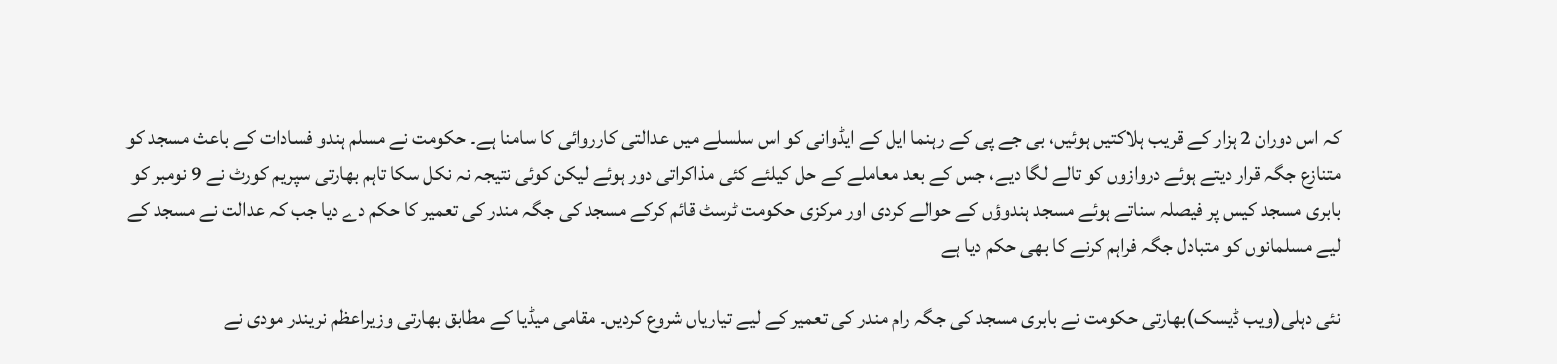کہ اس دوران 2 ہزار کے قریب ہلاکتیں ہوئیں، بی جے پی کے رہنما ایل کے ایڈوانی کو اس سلسلے میں عدالتی کارروائی کا سامنا ہے۔ حکومت نے مسلم ہندو فسادات کے باعث مسجد کو متنازع جگہ قرار دیتے ہوئے دروازوں کو تالے لگا دیے، جس کے بعد معاملے کے حل کیلئے کئی مذاکراتی دور ہوئے لیکن کوئی نتیجہ نہ نکل سکا تاہم بھارتی سپریم کورٹ نے 9 نومبر کو بابری مسجد کیس پر فیصلہ سناتے ہوئے مسجد ہندوؤں کے حوالے کردی اور مرکزی حکومت ٹرسٹ قائم کرکے مسجد کی جگہ مندر کی تعمیر کا حکم دے دیا جب کہ عدالت نے مسجد کے لیے مسلمانوں کو متبادل جگہ فراہم کرنے کا بھی حکم دیا ہے

نئی دہلی(ویب ڈیسک)بھارتی حکومت نے بابری مسجد کی جگہ رام مندر کی تعمیر کے لیے تیاریاں شروع کردیں۔ مقامی میڈیا کے مطابق بھارتی وزیراعظم نریندر مودی نے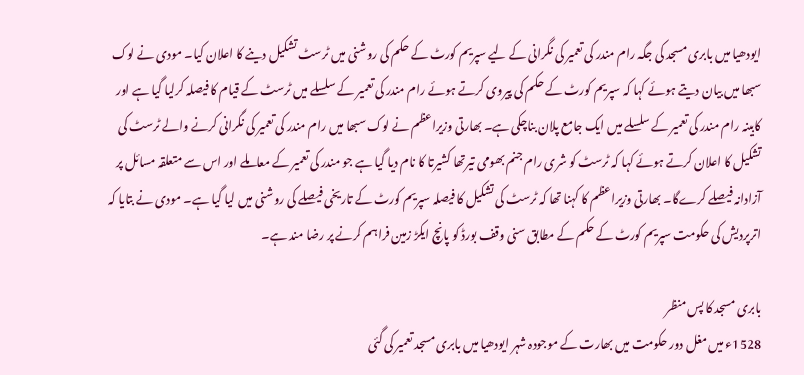ایودھیا میں بابری مسجد کی جگہ رام مندر کی تعمیر کی نگرانی کے لیے سپریم کورٹ کے حکم کی روشنی میں ٹرسٹ تشکیل دینے کا اعلان کیا۔ مودی نے لوک سبھا میں بیان دیتے ہوئے کہا کہ سپریم کورٹ کے حکم کی پیروی کرتے ہوئے رام مندر کی تعمیر کے سلسلے میں ٹرسٹ کے قیام کا فیصلہ کرلیا گیا ہے اور کابینہ رام مندر کی تعمیر کے سلسلے میں ایک جامع پلان بناچکی ہے۔ بھارتی وزیراعظم نے لوک سبھا میں رام مندر کی تعمیر کی نگرانی کرنے والے ٹرسٹ کی تشکیل کا اعلان کرتے ہوئے کہا کہ ٹرسٹ کو شری رام جنم بھومی تیرتھا کشیرتا کا نام دیا گیا ہے جو مندر کی تعمیر کے معاملے اور اس سے متعلقہ مسائل پر آزادانہ فیصلے کرےگا۔ بھارتی وزیراعظم کا کہنا تھا کہ ٹرسٹ کی تشکیل کا فیصلہ سپریم کورٹ کے تاریخی فیصلے کی روشنی میں لیا گیا ہے۔ مودی نے بتایا کہ اترپردیش کی حکومت سپریم کورٹ کے حکم کے مطابق سنی وقف بورڈ کو پانچ ایکڑ زمین فراہم کرنے پر رضا مند ہے۔

بابری مسجد کا پس منظر
1528ء میں مغل دور حکومت میں بھارت کے موجودہ شہر ایودھیا میں بابری مسجد تعمیر کی گئی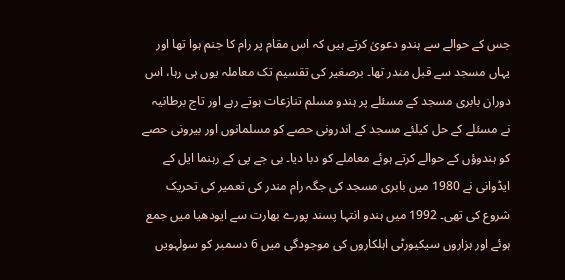جس کے حوالے سے ہندو دعویٰ کرتے ہیں کہ اس مقام پر رام کا جنم ہوا تھا اور یہاں مسجد سے قبل مندر تھا۔ برصغیر کی تقسیم تک معاملہ یوں ہی رہا، اس دوران بابری مسجد کے مسئلے پر ہندو مسلم تنازعات ہوتے رہے اور تاج برطانیہ نے مسئلے کے حل کیلئے مسجد کے اندرونی حصے کو مسلمانوں اور بیرونی حصے کو ہندوؤں کے حوالے کرتے ہوئے معاملے کو دبا دیا۔ بی جے پی کے رہنما ایل کے ایڈوانی نے 1980 میں بابری مسجد کی جگہ رام مندر کی تعمیر کی تحریک شروع کی تھی۔ 1992 میں ہندو انتہا پسند پورے بھارت سے ایودھیا میں جمع ہوئے اور ہزاروں سیکیورٹی اہلکاروں کی موجودگی میں 6 دسمبر کو سولہویں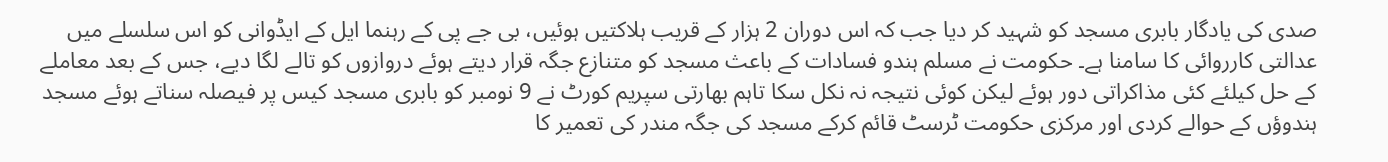صدی کی یادگار بابری مسجد کو شہید کر دیا جب کہ اس دوران 2 ہزار کے قریب ہلاکتیں ہوئیں، بی جے پی کے رہنما ایل کے ایڈوانی کو اس سلسلے میں عدالتی کارروائی کا سامنا ہے۔ حکومت نے مسلم ہندو فسادات کے باعث مسجد کو متنازع جگہ قرار دیتے ہوئے دروازوں کو تالے لگا دیے، جس کے بعد معاملے کے حل کیلئے کئی مذاکراتی دور ہوئے لیکن کوئی نتیجہ نہ نکل سکا تاہم بھارتی سپریم کورٹ نے 9 نومبر کو بابری مسجد کیس پر فیصلہ سناتے ہوئے مسجد ہندوؤں کے حوالے کردی اور مرکزی حکومت ٹرسٹ قائم کرکے مسجد کی جگہ مندر کی تعمیر کا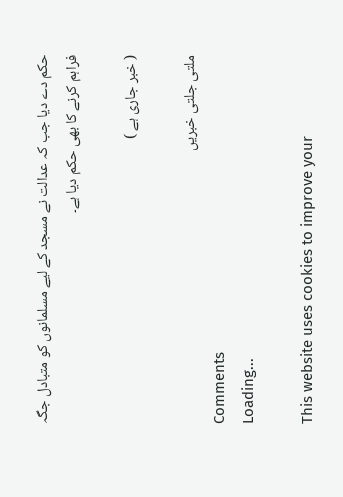حکم دے دیا جب کہ عدالت نے مسجد کے لیے مسلمانوں کو متبادل جگہ فراہم کرنے کا بھی حکم دیا ہے۔

( خبر جاری ہے )

ملتی جلتی خبریں
Comments
Loading...

This website uses cookies to improve your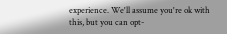experience. We'll assume you're ok with this, but you can opt-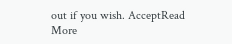out if you wish. AcceptRead More